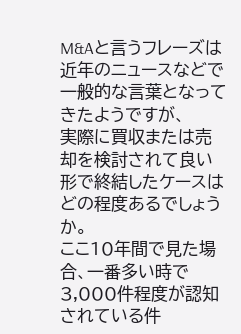M&Aと言うフレーズは近年のニュースなどで一般的な言葉となってきたようですが、
実際に買収または売却を検討されて良い形で終結したケースはどの程度あるでしょうか。
ここ10年間で見た場合、一番多い時で3,000件程度が認知されている件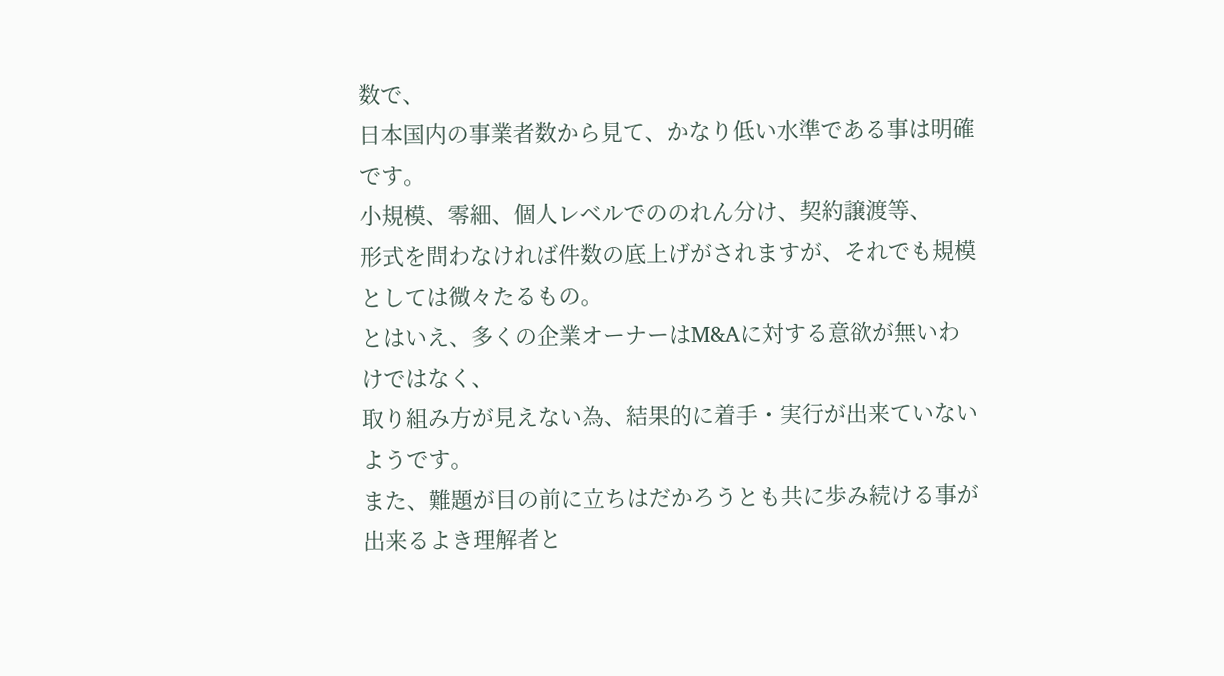数で、
日本国内の事業者数から見て、かなり低い水準である事は明確です。
小規模、零細、個人レベルでののれん分け、契約譲渡等、
形式を問わなければ件数の底上げがされますが、それでも規模としては微々たるもの。
とはいえ、多くの企業オーナーはM&Aに対する意欲が無いわけではなく、
取り組み方が見えない為、結果的に着手・実行が出来ていないようです。
また、難題が目の前に立ちはだかろうとも共に歩み続ける事が出来るよき理解者と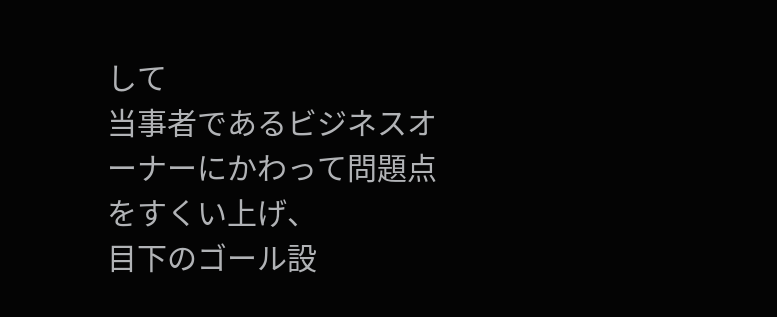して
当事者であるビジネスオーナーにかわって問題点をすくい上げ、
目下のゴール設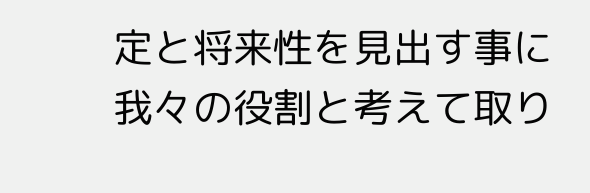定と将来性を見出す事に我々の役割と考えて取り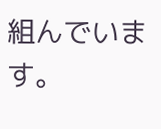組んでいます。